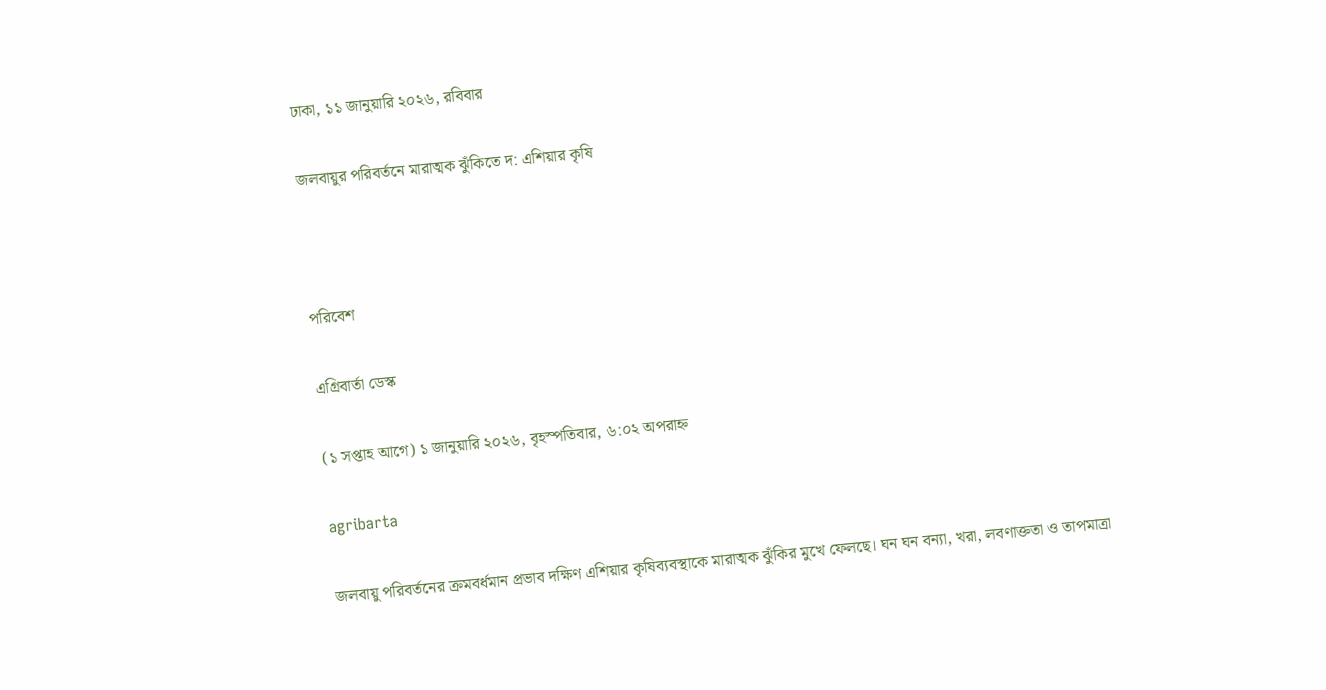ঢাকা, ১১ জানুয়ারি ২০২৬, রবিবার

জলবায়ুর পরিবর্তনে মারাত্মক ঝুঁকিতে দ: এশিয়ার কৃষি



পরিবেশ

এগ্রিবার্তা ডেস্ক

(১ সপ্তাহ আগে) ১ জানুয়ারি ২০২৬, বৃহস্পতিবার, ৬:০২ অপরাহ্ন

agribarta

জলবায়ু পরিবর্তনের ক্রমবর্ধমান প্রভাব দক্ষিণ এশিয়ার কৃষিব্যবস্থাকে মারাত্মক ঝুঁকির মুখে ফেলছে। ঘন ঘন বন্যা, খরা, লবণাক্ততা ও তাপমাত্রা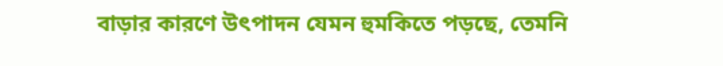বাড়ার কারণে উৎপাদন যেমন হুমকিতে পড়ছে, তেমনি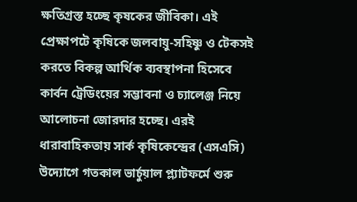ক্ষতিগ্রস্ত হচ্ছে কৃষকের জীবিকা। এই প্রেক্ষাপটে কৃষিকে জলবায়ু-সহিষ্ণু ও টেকসই করতে বিকল্প আর্থিক ব্যবস্থাপনা হিসেবে কার্বন ট্রেডিংয়ের সম্ভাবনা ও চ্যালেঞ্জ নিয়ে আলোচনা জোরদার হচ্ছে। এরই ধারাবাহিকতায় সার্ক কৃষিকেন্দ্রের (এসএসি) উদ্যোগে গতকাল ভার্চুয়াল প্ল্যাটফর্মে শুরু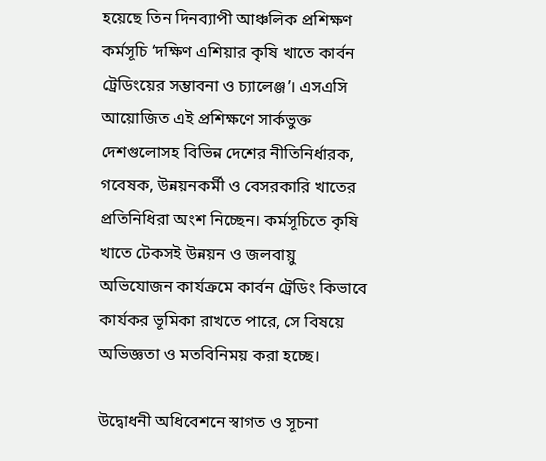হয়েছে তিন দিনব্যাপী আঞ্চলিক প্রশিক্ষণ কর্মসূচি ‘দক্ষিণ এশিয়ার কৃষি খাতে কার্বন ট্রেডিংয়ের সম্ভাবনা ও চ্যালেঞ্জ’। এসএসি আয়োজিত এই প্রশিক্ষণে সার্কভুক্ত দেশগুলোসহ বিভিন্ন দেশের নীতিনির্ধারক, গবেষক, উন্নয়নকর্মী ও বেসরকারি খাতের প্রতিনিধিরা অংশ নিচ্ছেন। কর্মসূচিতে কৃষি খাতে টেকসই উন্নয়ন ও জলবায়ু অভিযোজন কার্যক্রমে কার্বন ট্রেডিং কিভাবে কার্যকর ভূমিকা রাখতে পারে, সে বিষয়ে অভিজ্ঞতা ও মতবিনিময় করা হচ্ছে।

উদ্বোধনী অধিবেশনে স্বাগত ও সূচনা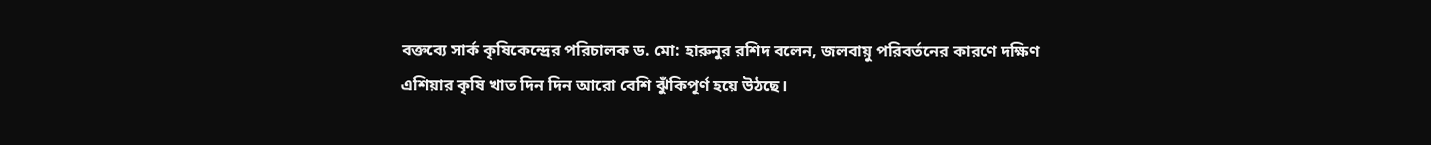বক্তব্যে সার্ক কৃষিকেন্দ্রের পরিচালক ড. মো: হারুনুর রশিদ বলেন, জলবায়ু পরিবর্তনের কারণে দক্ষিণ এশিয়ার কৃষি খাত দিন দিন আরো বেশি ঝুঁকিপূর্ণ হয়ে উঠছে।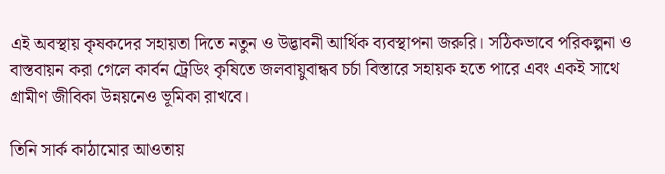এই অবস্থায় কৃষকদের সহায়তা দিতে নতুন ও উদ্ভাবনী আর্থিক ব্যবস্থাপনা জরুরি। সঠিকভাবে পরিকল্পনা ও বাস্তবায়ন করা গেলে কার্বন ট্রেডিং কৃষিতে জলবায়ুবান্ধব চর্চা বিস্তারে সহায়ক হতে পারে এবং একই সাথে গ্রামীণ জীবিকা উন্নয়নেও ভূমিকা রাখবে।

তিনি সার্ক কাঠামোর আওতায়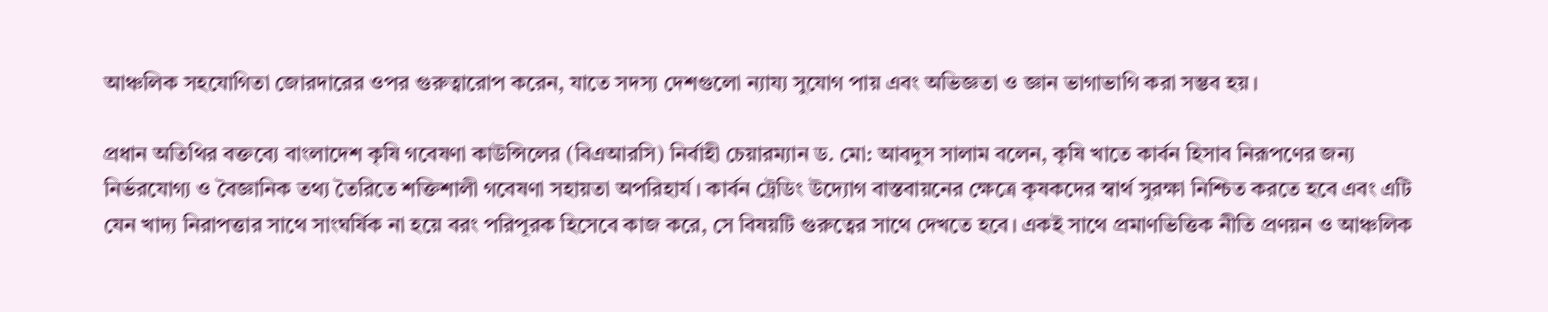আঞ্চলিক সহযোগিতা জোরদারের ওপর গুরুত্বারোপ করেন, যাতে সদস্য দেশগুলো ন্যায্য সুযোগ পায় এবং অভিজ্ঞতা ও জ্ঞান ভাগাভাগি করা সম্ভব হয়।

প্রধান অতিথির বক্তব্যে বাংলাদেশ কৃষি গবেষণা কাউন্সিলের (বিএআরসি) নির্বাহী চেয়ারম্যান ড. মো: আবদুস সালাম বলেন, কৃষি খাতে কার্বন হিসাব নিরূপণের জন্য নির্ভরযোগ্য ও বৈজ্ঞানিক তথ্য তৈরিতে শক্তিশালী গবেষণা সহায়তা অপরিহার্য। কার্বন ট্রেডিং উদ্যোগ বাস্তবায়নের ক্ষেত্রে কৃষকদের স্বার্থ সুরক্ষা নিশ্চিত করতে হবে এবং এটি যেন খাদ্য নিরাপত্তার সাথে সাংঘর্ষিক না হয়ে বরং পরিপূরক হিসেবে কাজ করে, সে বিষয়টি গুরুত্বের সাথে দেখতে হবে। একই সাথে প্রমাণভিত্তিক নীতি প্রণয়ন ও আঞ্চলিক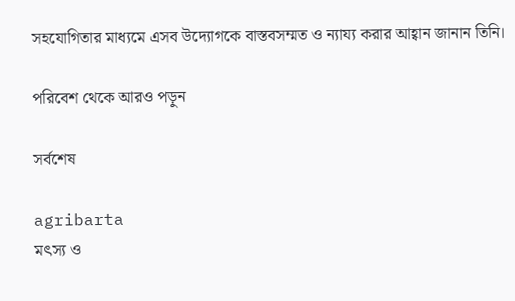সহযোগিতার মাধ্যমে এসব উদ্যোগকে বাস্তবসম্মত ও ন্যায্য করার আহ্বান জানান তিনি।

পরিবেশ থেকে আরও পড়ুন

সর্বশেষ

agribarta
মৎস্য ও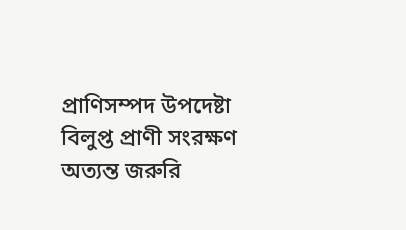প্রাণিসম্পদ উপদেষ্টা
বিলুপ্ত প্রাণী সংরক্ষণ অত্যন্ত জরুরি